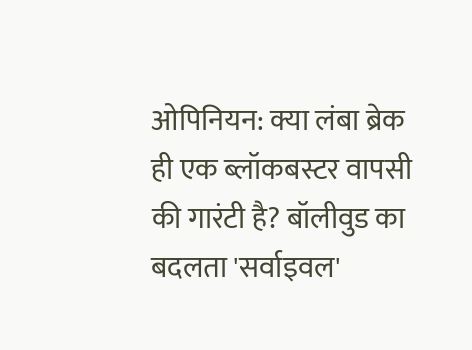ओपिनियन: क्या लंबा ब्रेक ही एक ब्लॉकबस्टर वापसी की गारंटी है? बॉलीवुड का बदलता 'सर्वाइवल'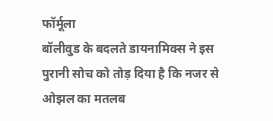फॉर्मूला
बॉलीवुड के बदलते डायनामिक्स ने इस पुरानी सोच को तोड़ दिया है कि नजर से ओझल का मतलब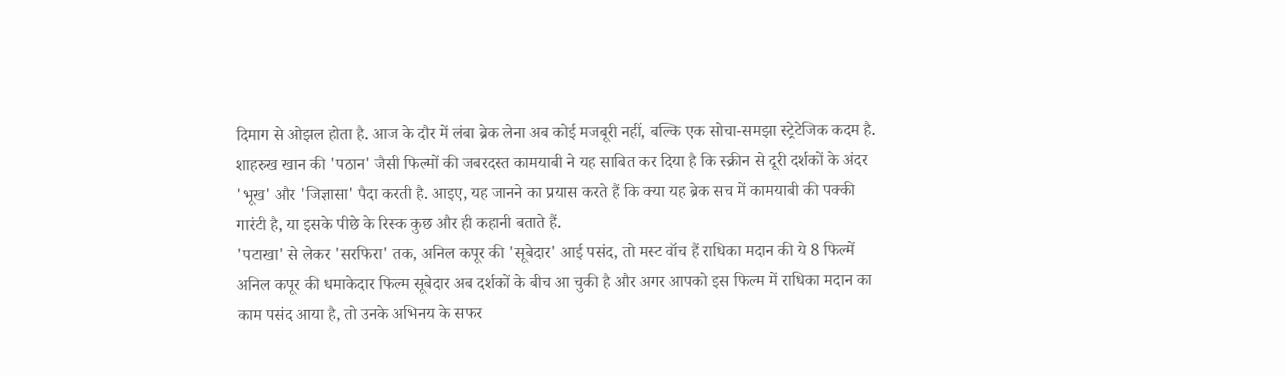दिमाग से ओझल होता है. आज के दौर में लंबा ब्रेक लेना अब कोई मजबूरी नहीं, बल्कि एक सोचा-समझा स्ट्रेटेजिक कदम है. शाहरुख खान की 'पठान' जैसी फिल्मों की जबरदस्त कामयाबी ने यह साबित कर दिया है कि स्क्रीन से दूरी दर्शकों के अंदर 'भूख' और 'जिज्ञासा' पैदा करती है. आइए, यह जानने का प्रयास करते हैं कि क्या यह ब्रेक सच में कामयाबी की पक्की गारंटी है, या इसके पीछे के रिस्क कुछ और ही कहानी बताते हैं.
'पटाखा' से लेकर 'सरफिरा' तक, अनिल कपूर की 'सूबेदार' आई पसंद, तो मस्ट वॉच हैं राधिका मदान की ये 8 फिल्में
अनिल कपूर की धमाकेदार फिल्म सूबेदार अब दर्शकों के बीच आ चुकी है और अगर आपको इस फिल्म में राधिका मदान का काम पसंद आया है, तो उनके अभिनय के सफर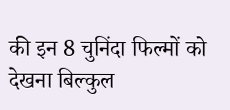की इन 8 चुनिंदा फिल्मों को देखना बिल्कुल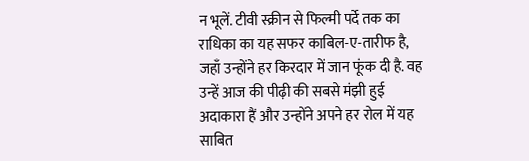न भूलें. टीवी स्क्रीन से फिल्मी पर्दे तक का राधिका का यह सफर काबिल-ए-तारीफ है, जहाँ उन्होंने हर किरदार में जान फूंक दी है. वह उन्हें आज की पीढ़ी की सबसे मंझी हुई अदाकारा हैं और उन्होंने अपने हर रोल में यह साबित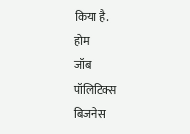किया है.
होम
जॉब
पॉलिटिक्स
बिजनेस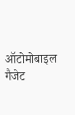ऑटोमोबाइल
गैजेट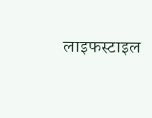लाइफस्टाइल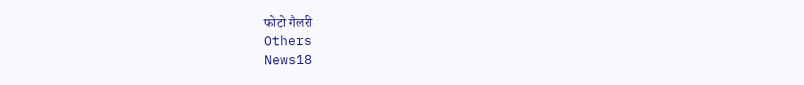फोटो गैलरी
Others
News18